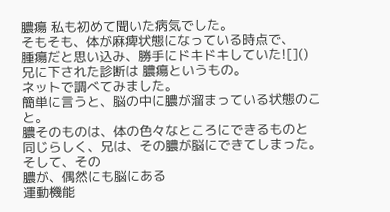膿瘍 私も初めて聞いた病気でした。
そもそも、体が麻痺状態になっている時点で、
腫瘍だと思い込み、勝手にドキドキしていた![]()
兄に下された診断は 膿瘍というもの。
ネットで調べてみました。
簡単に言うと、脳の中に膿が溜まっている状態のこと。
膿そのものは、体の色々なところにできるものと
同じらしく、兄は、その膿が脳にできてしまった。
そして、その
膿が、偶然にも脳にある
運動機能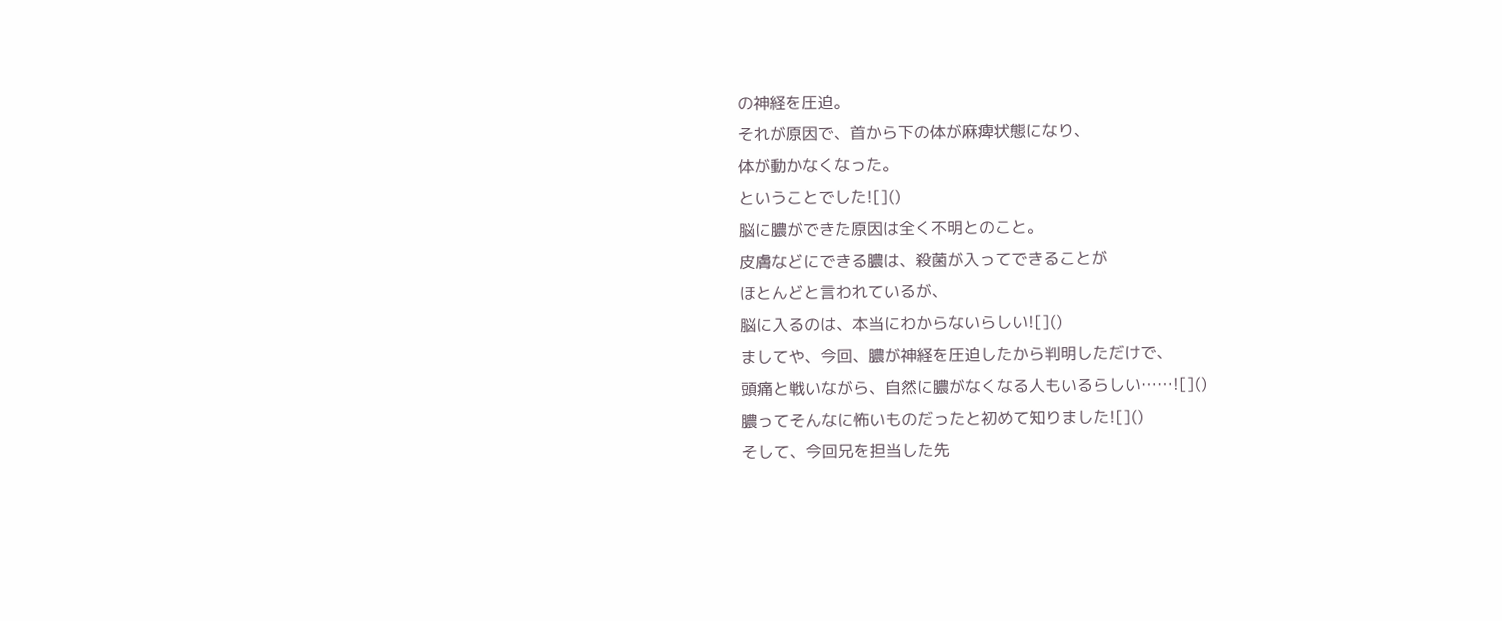の神経を圧迫。
それが原因で、首から下の体が麻痺状態になり、
体が動かなくなった。
ということでした![]()
脳に膿ができた原因は全く不明とのこと。
皮膚などにできる膿は、殺菌が入ってできることが
ほとんどと言われているが、
脳に入るのは、本当にわからないらしい![]()
ましてや、今回、膿が神経を圧迫したから判明しただけで、
頭痛と戦いながら、自然に膿がなくなる人もいるらしい……![]()
膿ってそんなに怖いものだったと初めて知りました![]()
そして、今回兄を担当した先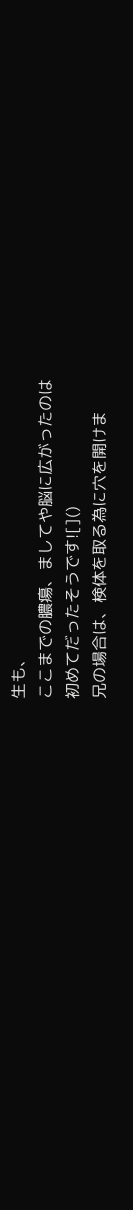生も、
ここまでの膿瘍、ましてや脳に広がったのは
初めてだったそうです![]()
兄の場合は、検体を取る為に穴を開けま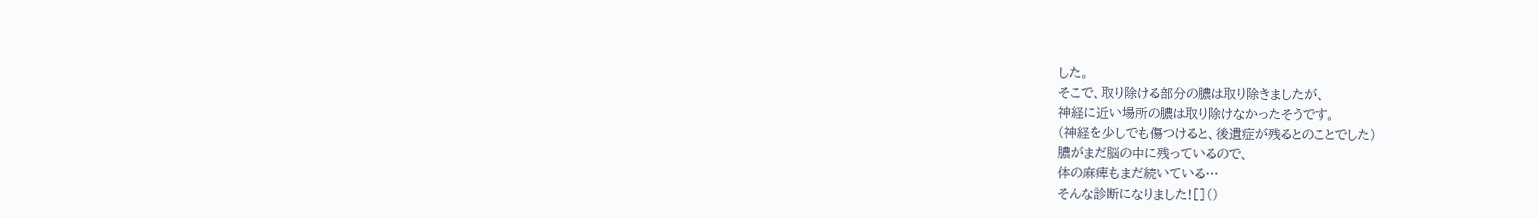した。
そこで、取り除ける部分の膿は取り除きましたが、
神経に近い場所の膿は取り除けなかったそうです。
(神経を少しでも傷つけると、後遺症が残るとのことでした)
膿がまだ脳の中に残っているので、
体の麻痺もまだ続いている…
そんな診断になりました![]()